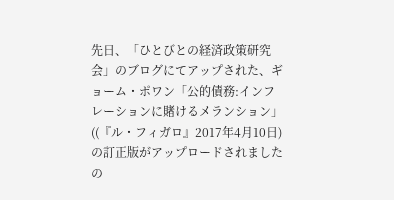先日、「ひとびとの経済政策研究会」のブログにてアップされた、ギョーム・ポワン「公的債務:インフレーションに賭けるメランション」((『ル・フィガロ』2017年4月10日)の訂正版がアップロードされましたの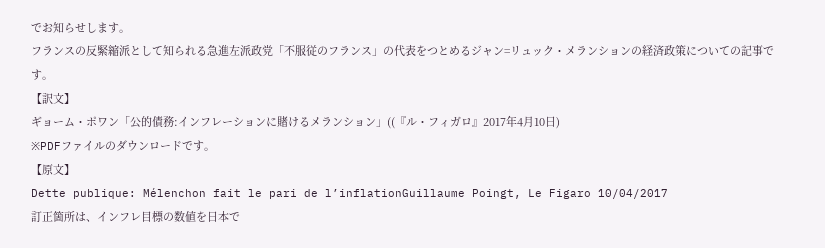でお知らせします。
フランスの反緊縮派として知られる急進左派政党「不服従のフランス」の代表をつとめるジャン=リュック・メランションの経済政策についての記事です。
【訳文】
ギョーム・ポワン「公的債務:インフレーションに賭けるメランション」((『ル・フィガロ』2017年4月10日)
※PDFファイルのダウンロードです。
【原文】
Dette publique: Mélenchon fait le pari de l’inflationGuillaume Poingt, Le Figaro 10/04/2017
訂正箇所は、インフレ目標の数値を日本で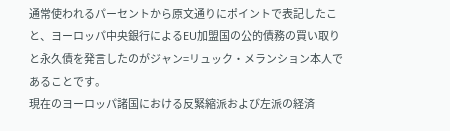通常使われるパーセントから原文通りにポイントで表記したこと、ヨーロッパ中央銀行によるEU加盟国の公的債務の買い取りと永久債を発言したのがジャン=リュック・メランション本人であることです。
現在のヨーロッパ諸国における反緊縮派および左派の経済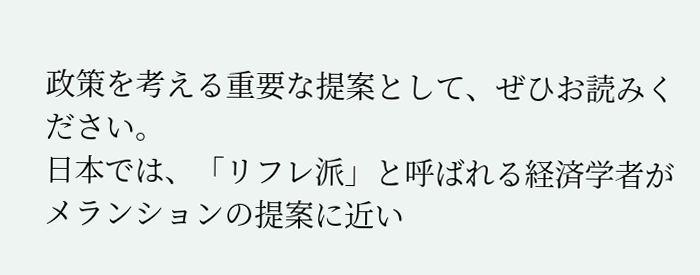政策を考える重要な提案として、ぜひお読みください。
日本では、「リフレ派」と呼ばれる経済学者がメランションの提案に近い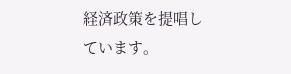経済政策を提唱しています。